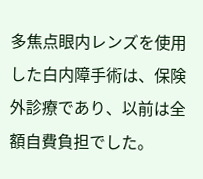多焦点眼内レンズを使用した白内障手術は、保険外診療であり、以前は全額自費負担でした。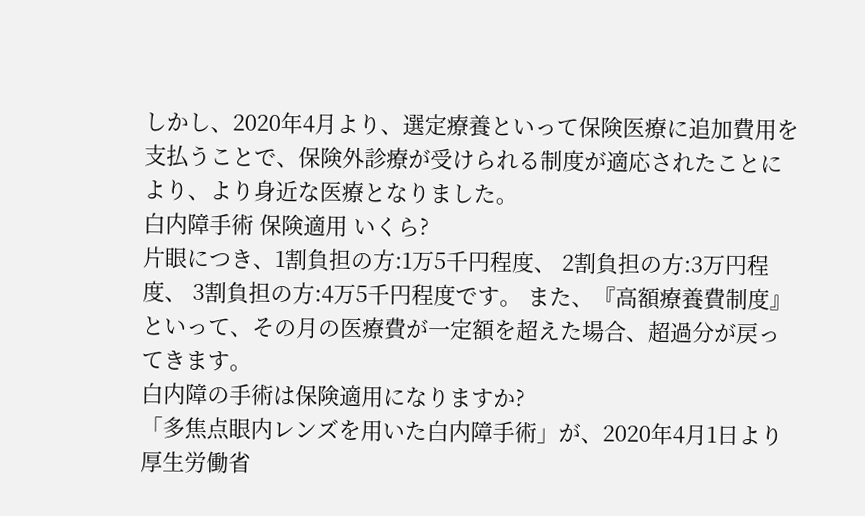しかし、2020年4月より、選定療養といって保険医療に追加費用を支払うことで、保険外診療が受けられる制度が適応されたことにより、より身近な医療となりました。
白内障手術 保険適用 いくら?
片眼につき、1割負担の方:1万5千円程度、 2割負担の方:3万円程度、 3割負担の方:4万5千円程度です。 また、『高額療養費制度』といって、その月の医療費が一定額を超えた場合、超過分が戻ってきます。
白内障の手術は保険適用になりますか?
「多焦点眼内レンズを用いた白内障手術」が、2020年4月1日より厚生労働省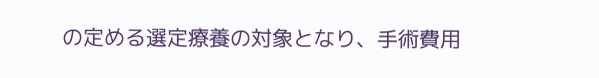の定める選定療養の対象となり、手術費用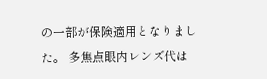の一部が保険適用となりました。 多焦点眼内レンズ代は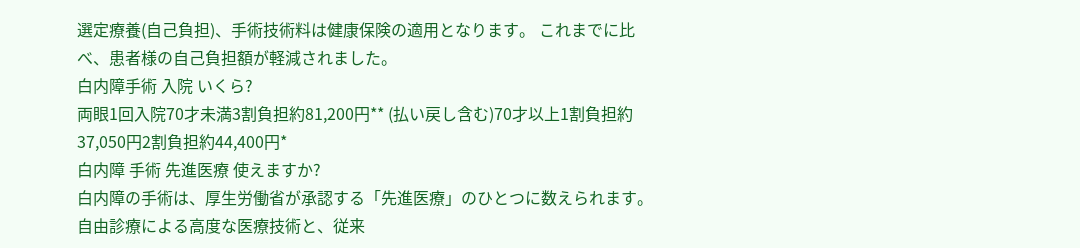選定療養(自己負担)、手術技術料は健康保険の適用となります。 これまでに比べ、患者様の自己負担額が軽減されました。
白内障手術 入院 いくら?
両眼1回入院70才未満3割負担約81,200円** (払い戻し含む)70才以上1割負担約37,050円2割負担約44,400円*
白内障 手術 先進医療 使えますか?
白内障の手術は、厚生労働省が承認する「先進医療」のひとつに数えられます。 自由診療による高度な医療技術と、従来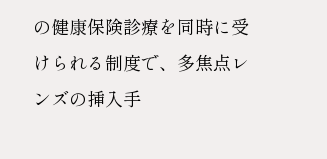の健康保険診療を同時に受けられる制度で、多焦点レンズの挿入手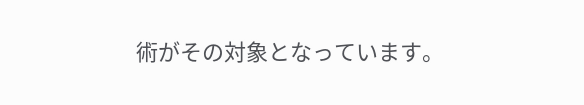術がその対象となっています。